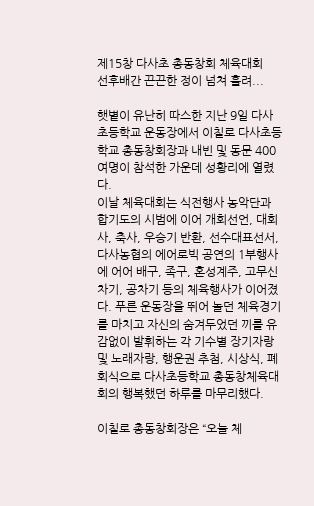제15창 다사초 총동창회 체육대회
선후배간 끈끈한 정이 넘쳐 흘려...

햇볕이 유난히 따스한 지난 9일 다사초등학교 운동장에서 이칠로 다사초등학교 총동창회장과 내빈 및 동문 400여명이 참석한 가운데 성황리에 열렸다.
이날 체육대회는 식전행사 농악단과 합기도의 시범에 이어 개회선언, 대회사, 축사, 우승기 반환, 선수대표선서, 다사농협의 에어로빅 공연의 1부행사에 어어 배구, 족구, 혼성계주, 고무신차기, 공차기 등의 체육행사가 이어졌다. 푸른 운동장을 뛰어 놀던 체육경기를 마치고 자신의 숨겨두었던 끼를 유감없이 발휘하는 각 기수별 장기자랑 및 노래자랑, 행운권 추첨, 시상식, 폐회식으로 다사초등학교 총동창체육대회의 행복했던 하루를 마무리했다.

이칠로 총동창회장은 “오늘 체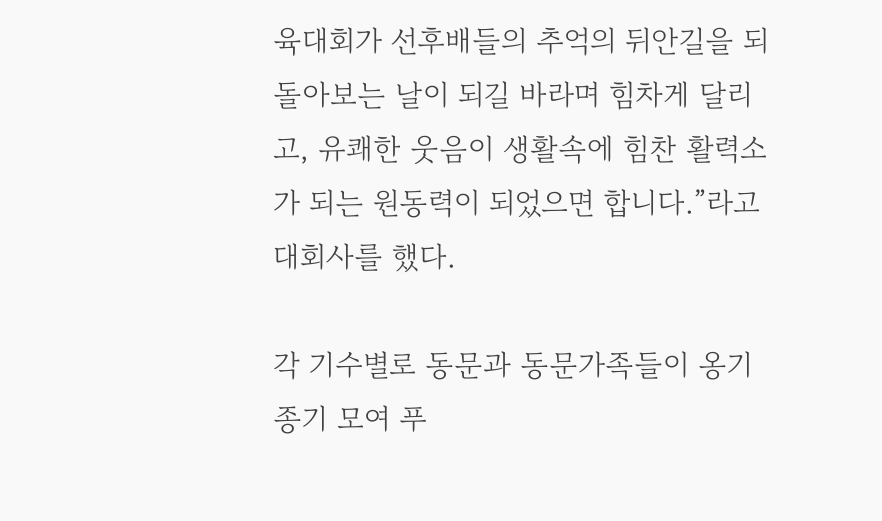육대회가 선후배들의 추억의 뒤안길을 되돌아보는 날이 되길 바라며 힘차게 달리고, 유쾌한 웃음이 생활속에 힘찬 활력소가 되는 원동력이 되었으면 합니다.”라고 대회사를 했다.

각 기수별로 동문과 동문가족들이 옹기종기 모여 푸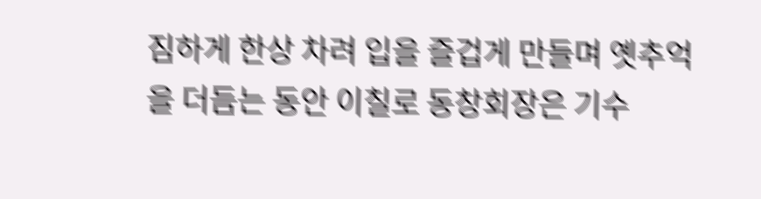짐하게 한상 차려 입을 즐겁게 만들며 옛추억을 더듬는 동안 이칠로 동창회장은 기수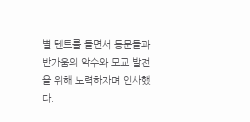별 텐트를 돌면서 동문들과 반가움의 악수와 모교 발전을 위해 노력하자며 인사했다.